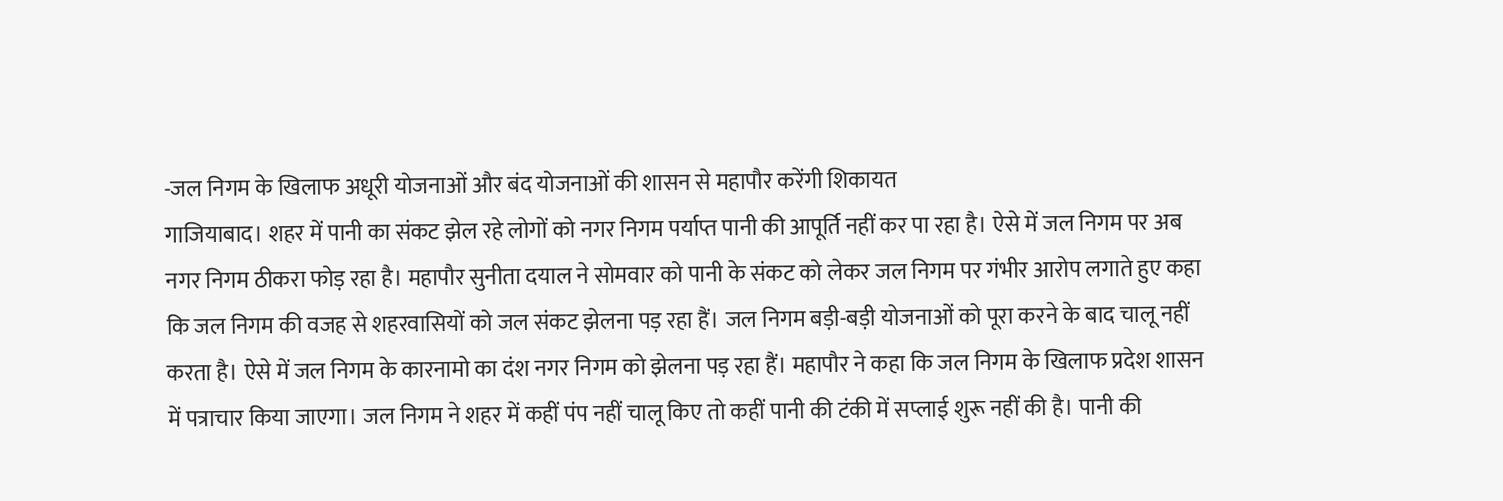-जल निगम के खिलाफ अधूरी योजनाओं और बंद योजनाओं की शासन से महापौर करेंगी शिकायत
गाजियाबाद। शहर में पानी का संकट झेल रहे लोगों को नगर निगम पर्याप्त पानी की आपूर्ति नहीं कर पा रहा है। ऐसे में जल निगम पर अब नगर निगम ठीकरा फोड़ रहा है। महापौर सुनीता दयाल ने सोमवार को पानी के संकट को लेकर जल निगम पर गंभीर आरोप लगाते हुए कहा कि जल निगम की वजह से शहरवासियों को जल संकट झेलना पड़ रहा हैं। जल निगम बड़ी-बड़ी योजनाओं को पूरा करने के बाद चालू नहीं करता है। ऐसे में जल निगम के कारनामो का दंश नगर निगम को झेलना पड़ रहा हैं। महापौर ने कहा कि जल निगम के खिलाफ प्रदेश शासन में पत्राचार किया जाएगा। जल निगम ने शहर में कहीं पंप नहीं चालू किए तो कहीं पानी की टंकी में सप्लाई शुरू नहीं की है। पानी की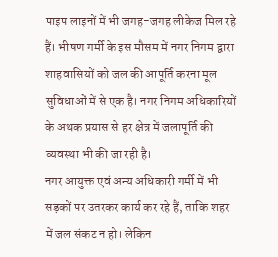पाइप लाइनों में भी जगह-जगह लीकेज मिल रहे हैं। भीषण गर्मी के इस मौसम में नगर निगम द्वारा शाहवासियों को जल की आपूर्ति करना मूल सुविधाओं में से एक है। नगर निगम अधिकारियों के अथक प्रयास से हर क्षेत्र में जलापूर्ति की व्यवस्था भी की जा रही है।
नगर आयुक्त एवं अन्य अधिकारी गर्मी में भी सड़कों पर उतरकर कार्य कर रहे हैं, ताकि शहर में जल संकट न हो। लेकिन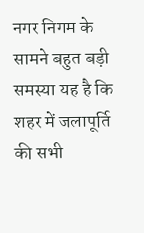नगर निगम के सामने बहुत बड़ी समस्या यह है कि शहर में जलापूर्ति की सभी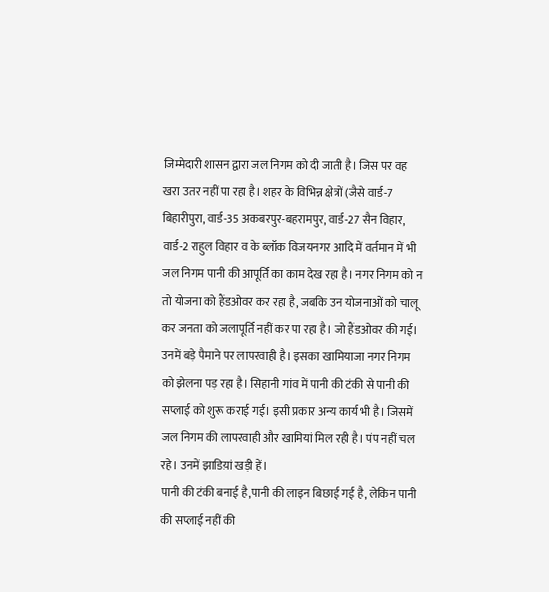जिम्मेदारी शासन द्वारा जल निगम को दी जाती है। जिस पर वह खरा उतर नहीं पा रहा है। शहर के विभिन्न क्षेत्रों (जैसे वार्ड-7 बिहारीपुरा, वार्ड-35 अकबरपुर-बहरामपुर, वार्ड-27 सैन विहार, वार्ड-2 राहुल विहार व के ब्लॉक विजयनगर आदि में वर्तमान में भी जल निगम पानी की आपूर्ति का काम देख रहा है। नगर निगम को न तो योजना को हैंडओवर कर रहा है, जबकि उन योजनाओं को चालू कर जनता को जलापूर्ति नहीं कर पा रहा है। जो हैंडओवर की गई। उनमें बड़े पैमाने पर लापरवाही है। इसका खामियाजा नगर निगम को झेलना पड़ रहा है। सिहानी गांव में पानी की टंकी से पानी की सप्लाई को शुरू कराई गई। इसी प्रकार अन्य कार्य भी है। जिसमें जल निगम की लापरवाही और खामियां मिल रही है। पंप नहीं चल रहे। उनमें झाडिय़ां खड़ी हें।
पानी की टंकी बनाई है,पानी की लाइन बिछाई गई है, लेकिन पानी की सप्लाई नहीं की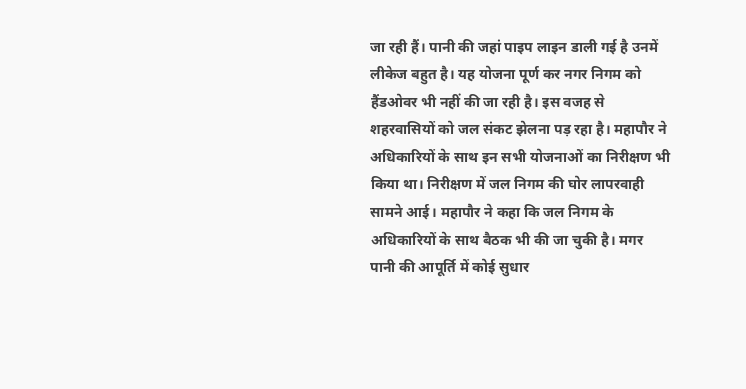जा रही हैं। पानी की जहां पाइप लाइन डाली गई है उनमें लीकेज बहुत है। यह योजना पूर्ण कर नगर निगम को हैंडओवर भी नहीं की जा रही है। इस वजह से शहरवासियों को जल संकट झेलना पड़ रहा है। महापौर ने अधिकारियों के साथ इन सभी योजनाओं का निरीक्षण भी किया था। निरीक्षण में जल निगम की घोर लापरवाही सामने आई। महापौर ने कहा कि जल निगम के अधिकारियों के साथ बैठक भी की जा चुकी है। मगर पानी की आपूर्ति में कोई सुधार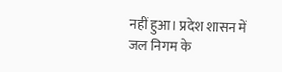नहीं हुआ। प्रदेश शासन में जल निगम के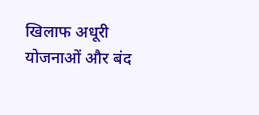खिलाफ अधूरी योजनाओं और बंद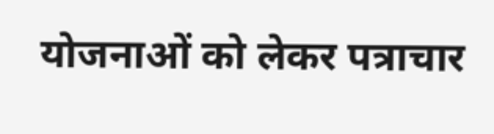योजनाओं को लेकर पत्राचार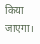किया जाएगा।